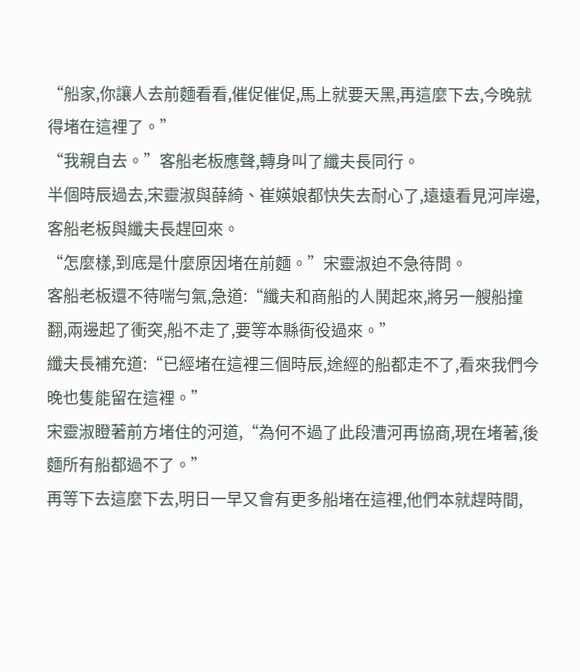“船家,你讓人去前麵看看,催促催促,馬上就要天黑,再這麼下去,今晚就得堵在這裡了。”
“我親自去。”客船老板應聲,轉身叫了纖夫長同行。
半個時辰過去,宋靈淑與薛綺、崔媖娘都快失去耐心了,遠遠看見河岸邊,客船老板與纖夫長趕回來。
“怎麼樣,到底是什麼原因堵在前麵。”宋靈淑迫不急待問。
客船老板還不待喘勻氣,急道:“纖夫和商船的人鬨起來,將另一艘船撞翻,兩邊起了衝突,船不走了,要等本縣衙役過來。”
纖夫長補充道:“已經堵在這裡三個時辰,途經的船都走不了,看來我們今晚也隻能留在這裡。”
宋靈淑瞪著前方堵住的河道,“為何不過了此段漕河再協商,現在堵著,後麵所有船都過不了。”
再等下去這麼下去,明日一早又會有更多船堵在這裡,他們本就趕時間,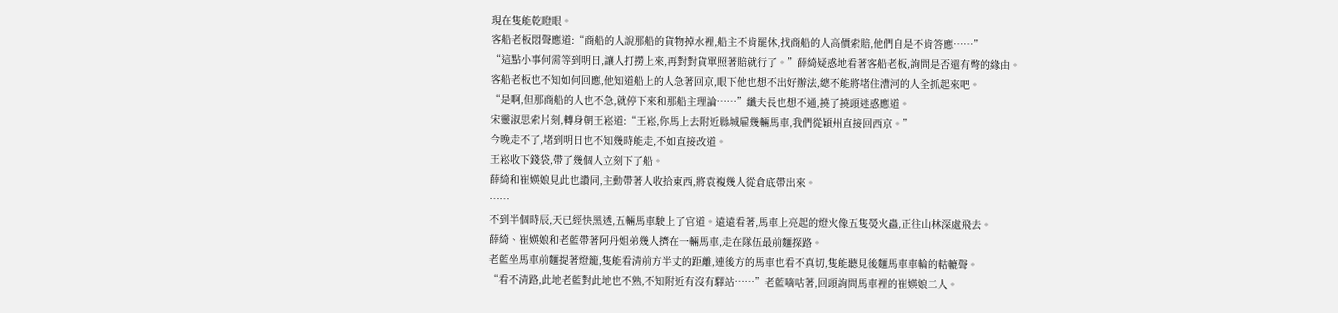現在隻能乾瞪眼。
客船老板悶聲應道:“商船的人說那船的貨物掉水裡,船主不肯罷休,找商船的人高價索賠,他們自是不肯答應……”
“這點小事何需等到明日,讓人打撈上來,再對對貨單照著賠就行了。”薛綺疑惑地看著客船老板,詢問是否還有彆的緣由。
客船老板也不知如何回應,他知道船上的人急著回京,眼下他也想不出好辦法,總不能將堵住漕河的人全抓起來吧。
“是啊,但那商船的人也不急,就停下來和那船主理論……”纖夫長也想不通,撓了撓頭迷惑應道。
宋靈淑思索片刻,轉身朝王崧道:“王崧,你馬上去附近縣城雇幾輛馬車,我們從穎州直接回西京。”
今晚走不了,堵到明日也不知幾時能走,不如直接改道。
王崧收下錢袋,帶了幾個人立刻下了船。
薛綺和崔媖娘見此也讚同,主動帶著人收拾東西,將袁複幾人從倉底帶出來。
……
不到半個時辰,天已經快黑透,五輛馬車駛上了官道。遠遠看著,馬車上亮起的燈火像五隻熒火蟲,正往山林深處飛去。
薛綺、崔媖娘和老藍帶著阿丹姐弟幾人擠在一輛馬車,走在隊伍最前麵探路。
老藍坐馬車前麵提著燈籠,隻能看清前方半丈的距離,連後方的馬車也看不真切,隻能聽見後麵馬車車輪的軲轆聲。
“看不清路,此地老藍對此地也不熟,不知附近有沒有驛站……”老藍嘀咕著,回頭詢問馬車裡的崔媖娘二人。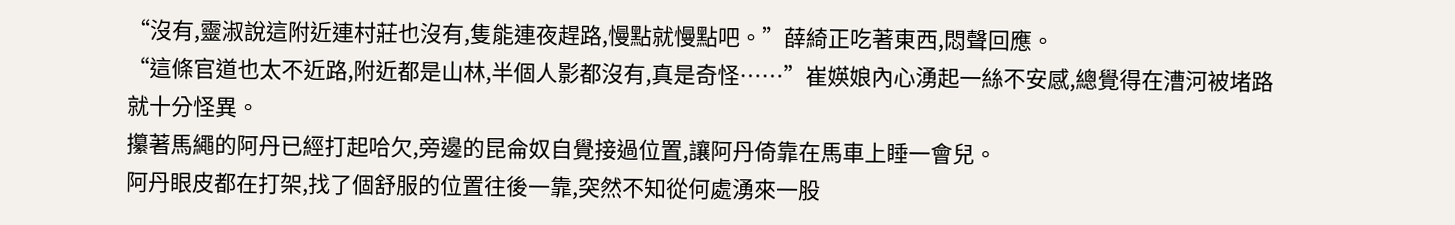“沒有,靈淑說這附近連村莊也沒有,隻能連夜趕路,慢點就慢點吧。”薛綺正吃著東西,悶聲回應。
“這條官道也太不近路,附近都是山林,半個人影都沒有,真是奇怪……”崔媖娘內心湧起一絲不安感,總覺得在漕河被堵路就十分怪異。
攥著馬繩的阿丹已經打起哈欠,旁邊的昆侖奴自覺接過位置,讓阿丹倚靠在馬車上睡一會兒。
阿丹眼皮都在打架,找了個舒服的位置往後一靠,突然不知從何處湧來一股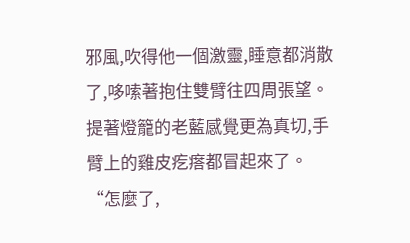邪風,吹得他一個激靈,睡意都消散了,哆嗦著抱住雙臂往四周張望。
提著燈籠的老藍感覺更為真切,手臂上的雞皮疙瘩都冒起來了。
“怎麼了,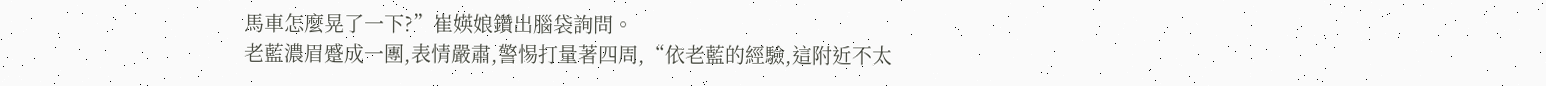馬車怎麼晃了一下?”崔媖娘鑽出腦袋詢問。
老藍濃眉蹙成一團,表情嚴肅,警惕打量著四周,“依老藍的經驗,這附近不太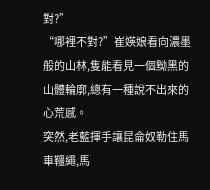對?”
“哪裡不對?”崔媖娘看向濃墨般的山林,隻能看見一個黝黑的山體輪廓,總有一種說不出來的心荒感。
突然,老藍揮手讓昆侖奴勒住馬車韁繩,馬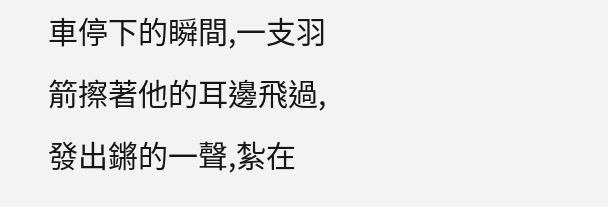車停下的瞬間,一支羽箭擦著他的耳邊飛過,發出鏘的一聲,紮在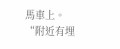馬車上。
“附近有埋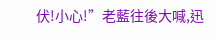伏!小心!”老藍往後大喊,迅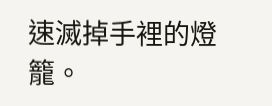速滅掉手裡的燈籠。